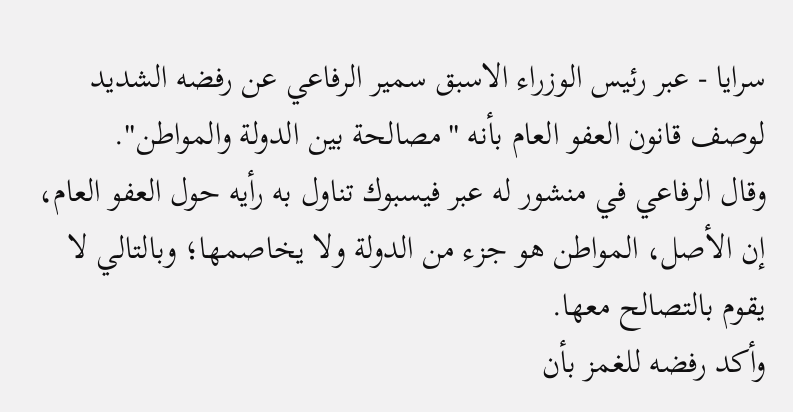سرايا - عبر رئيس الوزراء الاسبق سمير الرفاعي عن رفضه الشديد لوصف قانون العفو العام بأنه "مصالحة بين الدولة والمواطن".
وقال الرفاعي في منشور له عبر فيسبوك تناول به رأيه حول العفو العام، إن الأصل، المواطن هو جزء من الدولة ولا يخاصمها؛ وبالتالي لا يقوم بالتصالح معها.
وأكد رفضه للغمز بأن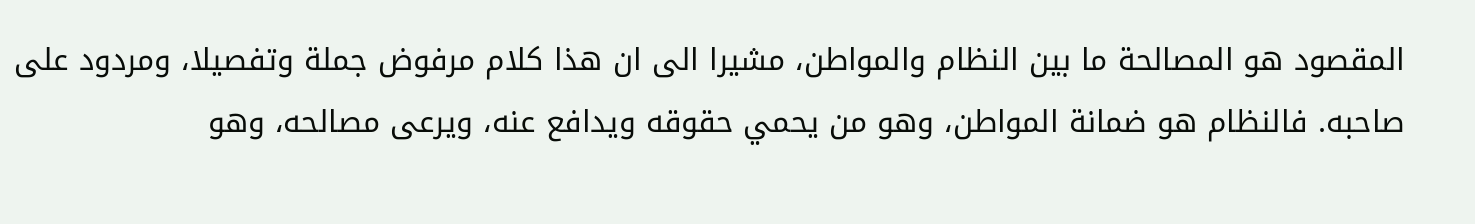المقصود هو المصالحة ما بين النظام والمواطن، مشيرا الى ان هذا كلام مرفوض جملة وتفصيلا، ومردود على صاحبه. فالنظام هو ضمانة المواطن، وهو من يحمي حقوقه ويدافع عنه، ويرعى مصالحه، وهو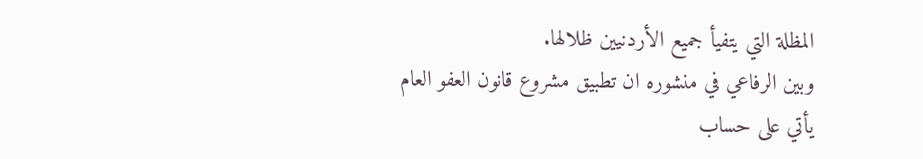المظلة التي يتفيأ جميع الأردنيين ظلالها.
وبين الرفاعي في منشوره ان تطبيق مشروع قانون العفو العام يأتي على حساب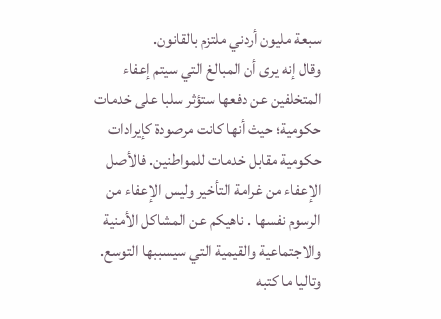سبعة مليون أردني ملتزم بالقانون.
وقال إنه يرى أن المبالغ التي سيتم إعفاء المتخلفين عن دفعها ستؤثر سلبا على خدمات حكومية؛ حيث أنها كانت مرصودة كإيرادات حكومية مقابل خدمات للمواطنين. فالأصل الإعفاء من غرامة التأخير وليس الإعفاء من الرسوم نفسها . ناهيكم عن المشاكل الأمنية والاجتماعية والقيمية التي سيسببها التوسع.
وتاليا ما كتبه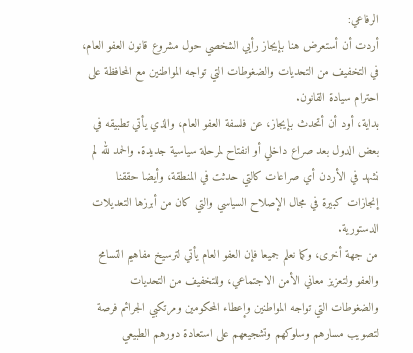الرفاعي:
أردت أن أستعرض هنا بإيجاز رأيي الشخصي حول مشروع قانون العفو العام، في التخفيف من التحديات والضغوطات التي تواجه المواطنين مع المحافظة على احترام سيادة القانون.
بداية، أود أن أتحدث بإيجاز، عن فلسفة العفو العام، والذي يأتي تطبيقه في بعض الدول بعد صراع داخلي أو انفتاح لمرحلة سياسية جديدة. والحمد لله لم نشهد في الأردن أي صراعات كالتي حدثت في المنطقة، وأيضا حققنا إنجازات كبيرة في مجال الإصلاح السياسي والتي كان من أبرزها التعديلات الدستورية.
من جهة أخرى، وكما نعلم جميعا فإن العفو العام يأتي لترسيخ مفاهيم التسامح والعفو ولتعزيز معاني الأمن الاجتماعي، وللتخفيف من التحديات والضغوطات التي تواجه المواطنين وإعطاء المحكومين ومرتكبي الجرائم فرصة لتصويب مسارهم وسلوكهم وتشجيعهم على استعادة دورهم الطبيعي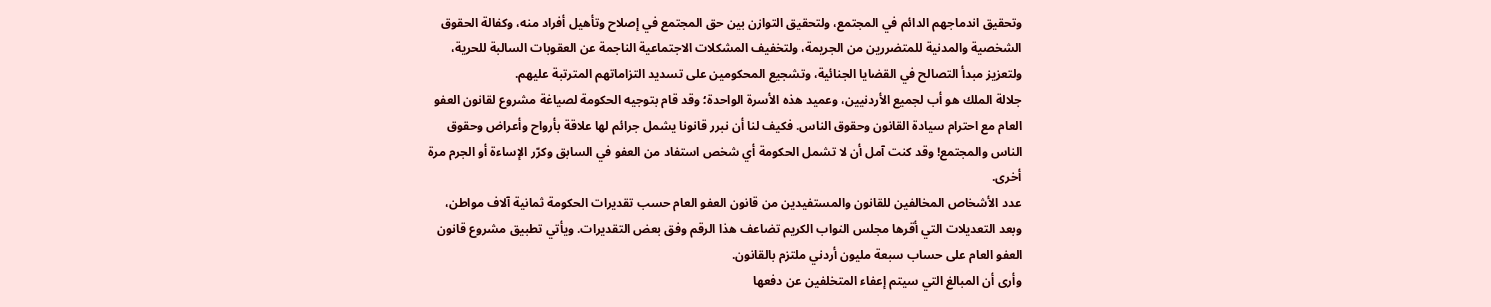وتحقيق اندماجهم الدائم في المجتمع، ولتحقيق التوازن بين حق المجتمع في إصلاح وتأهيل أفراد منه، وكفالة الحقوق الشخصية والمدنية للمتضررين من الجريمة، ولتخفيف المشكلات الاجتماعية الناجمة عن العقوبات السالبة للحرية، ولتعزيز مبدأ التصالح في القضايا الجنائية، وتشجيع المحكومين على تسديد التزاماتهم المترتبة عليهم.
جلالة الملك هو أب لجميع الأردنيين، وعميد هذه الأسرة الواحدة؛ وقد قام بتوجيه الحكومة لصياغة مشروع لقانون العفو العام مع احترام سيادة القانون وحقوق الناس. فكيف لنا أن نبرر قانونا يشمل جرائم لها علاقة بأرواح وأعراض وحقوق الناس والمجتمع! وقد كنت آمل أن لا تشمل الحكومة أي شخص استفاد من العفو في السابق وكرّر الإساءة أو الجرم مرة أخرى.
عدد الأشخاص المخالفين للقانون والمستفيدين من قانون العفو العام حسب تقديرات الحكومة ثمانية آلاف مواطن، وبعد التعديلات التي أقرها مجلس النواب الكريم تضاعف هذا الرقم وفق بعض التقديرات. ويأتي تطبيق مشروع قانون العفو العام على حساب سبعة مليون أردني ملتزم بالقانون.
وأرى أن المبالغ التي سيتم إعفاء المتخلفين عن دفعها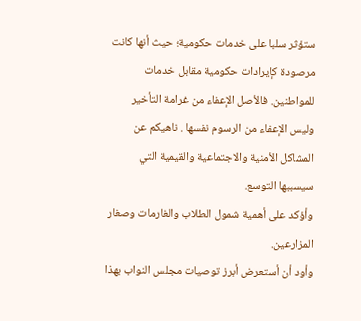ستؤثر سلبا على خدمات حكومية؛ حيث أنها كانت مرصودة كإيرادات حكومية مقابل خدمات للمواطنين. فالأصل الإعفاء من غرامة التأخير وليس الإعفاء من الرسوم نفسها . ناهيكم عن المشاكل الأمنية والاجتماعية والقيمية التي سيسببها التوسع.
وأؤكد على أهمية شمول الطلاب والغارمات وصغار المزارعين.
وأود أن أستعرض أبرز توصيات مجلس النواب بهذا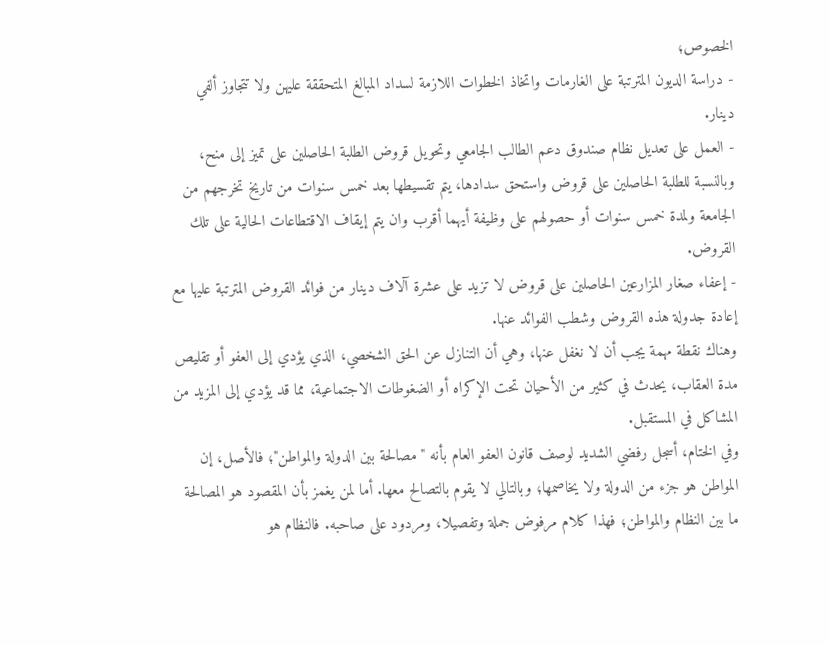الخصوص؛
- دراسة الديون المترتبة على الغارمات واتخاذ الخطوات اللازمة لسداد المبالغ المتحققة عليهن ولا تتجاوز ألفي دينار.
- العمل على تعديل نظام صندوق دعم الطالب الجامعي وتحويل قروض الطلبة الحاصلين على تميز إلى منح، وبالنسبة للطلبة الحاصلين على قروض واستحق سدادها، يتم تقسيطها بعد خمس سنوات من تاريخ تخرجهم من الجامعة ولمدة خمس سنوات أو حصولهم على وظيفة أيهما أقرب وان يتم إيقاف الاقتطاعات الحالية على تلك القروض.
- إعفاء صغار المزارعين الحاصلين على قروض لا تزيد على عشرة آلاف دينار من فوائد القروض المترتبة عليها مع إعادة جدولة هذه القروض وشطب الفوائد عنها.
وهناك نقطة مهمة يجب أن لا نغفل عنها، وهي أن التنازل عن الحق الشخصي، الذي يؤدي إلى العفو أو تقليص مدة العقاب، يحدث في كثير من الأحيان تحت الإكراه أو الضغوطات الاجتماعية، مما قد يؤدي إلى المزيد من المشاكل في المستقبل.
وفي الختام، أسجل رفضي الشديد لوصف قانون العفو العام بأنه "مصالحة بين الدولة والمواطن"؛ فالأصل، إن المواطن هو جزء من الدولة ولا يخاصمها؛ وبالتالي لا يقوم بالتصالح معها. أما لمن يغمز بأن المقصود هو المصالحة ما بين النظام والمواطن؛ فهذا كلام مرفوض جملة وتفصيلا، ومردود على صاحبه. فالنظام هو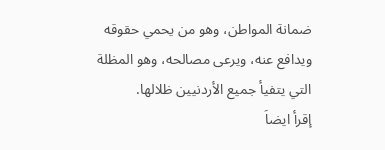ضمانة المواطن، وهو من يحمي حقوقه ويدافع عنه، ويرعى مصالحه، وهو المظلة التي يتفيأ جميع الأردنيين ظلالها.
إقرأ ايضاَ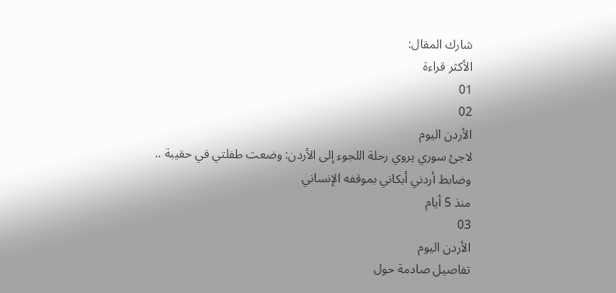شارك المقال:
الأكثر قراءة
01
02
الأردن اليوم
لاجئ سوري يروي رحلة اللجوء إلى الأردن: وضعت طفلتي في حقيبة .. وضابط أردني أبكاني بموقفه الإنساني
منذ 5 أيام
03
الأردن اليوم
تفاصيل صادمة حول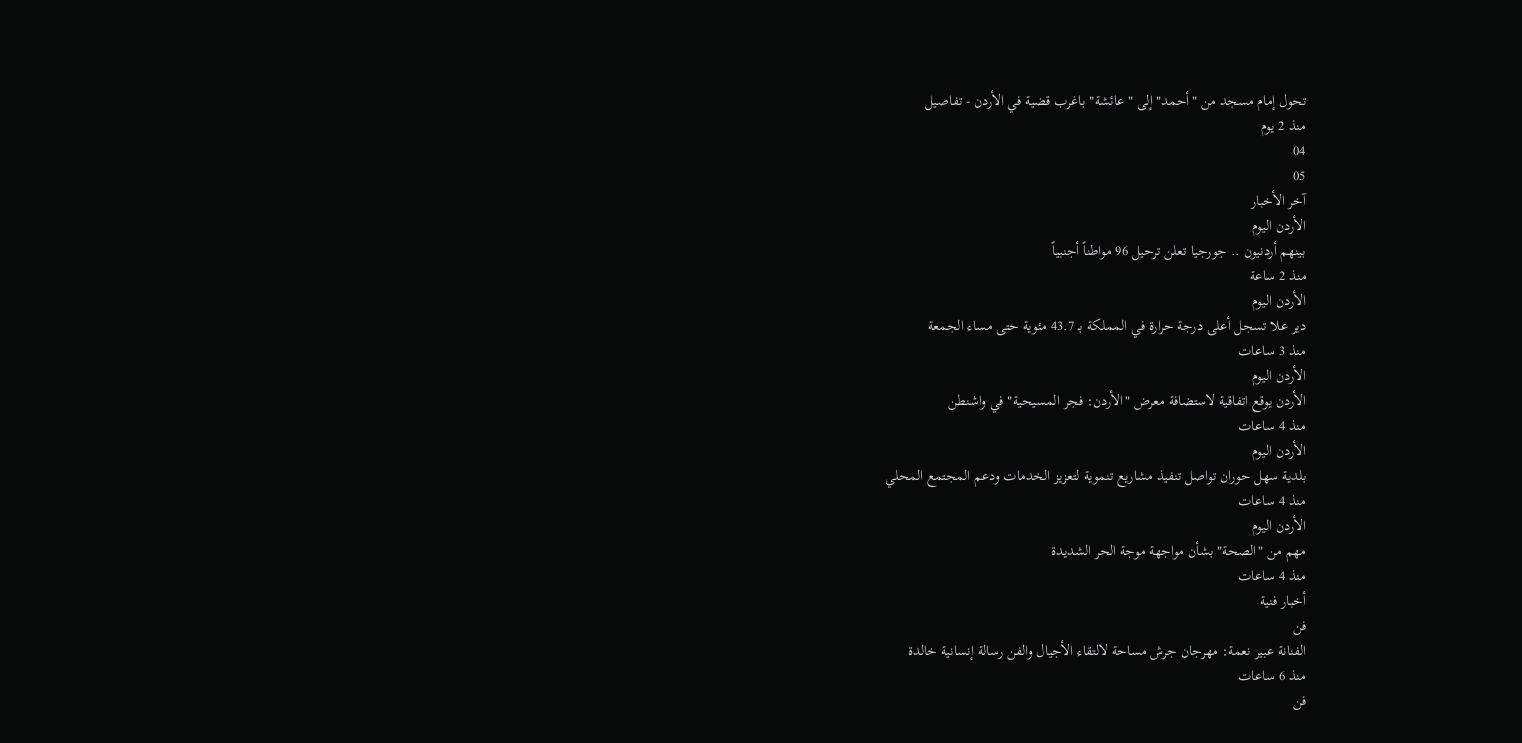تحول إمام مسجد من "أحمد" إلى "عائشة" باغرب قضية في الأردن - تفاصيل
منذ 2 يوم
04
05
آخر الأخبار
الأردن اليوم
بينهم أردنيون .. جورجيا تعلن ترحيل 96 مواطناً أجنبياً
منذ 2 ساعة
الأردن اليوم
دير علا تسجل أعلى درجة حرارة في المملكة بـ 43.7 مئوية حتى مساء الجمعة
منذ 3 ساعات
الأردن اليوم
الأردن يوقع اتفاقية لاستضافة معرض "الأردن: فجر المسيحية" في واشنطن
منذ 4 ساعات
الأردن اليوم
بلدية سهل حوران تواصل تنفيذ مشاريع تنموية لتعزيز الخدمات ودعم المجتمع المحلي
منذ 4 ساعات
الأردن اليوم
مهم من "الصحة" بشأن مواجهة موجة الحر الشديدة
منذ 4 ساعات
أخبار فنية
فن
الفنانة عبير نعمة: مهرجان جرش مساحة لالتقاء الأجيال والفن رسالة إنسانية خالدة
منذ 6 ساعات
فن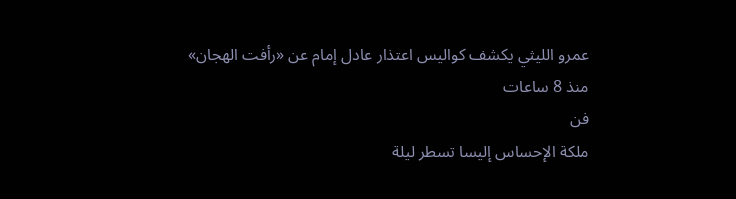عمرو الليثي يكشف كواليس اعتذار عادل إمام عن «رأفت الهجان»
منذ 8 ساعات
فن
ملكة الإحساس إليسا تسطر ليلة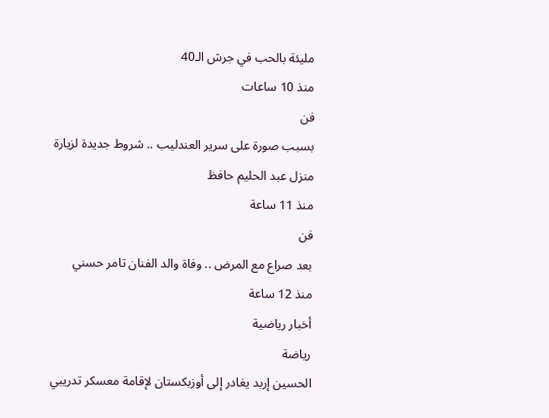مليئة بالحب في جرش الـ40
منذ 10 ساعات
فن
بسبب صورة على سرير العندليب .. شروط جديدة لزيارة منزل عبد الحليم حافظ
منذ 11 ساعة
فن
بعد صراع مع المرض .. وفاة والد الفنان تامر حسني
منذ 12 ساعة
أخبار رياضية
رياضة
الحسين إربد يغادر إلى أوزبكستان لإقامة معسكر تدريبي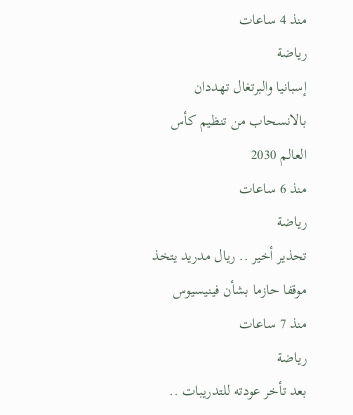منذ 4 ساعات
رياضة
إسبانيا والبرتغال تهددان بالانسحاب من تنظيم كأس العالم 2030
منذ 6 ساعات
رياضة
تحذير أخير .. ريال مدريد يتخذ موقفا حازما بشأن فينيسيوس
منذ 7 ساعات
رياضة
بعد تأخر عودته للتدريبات ..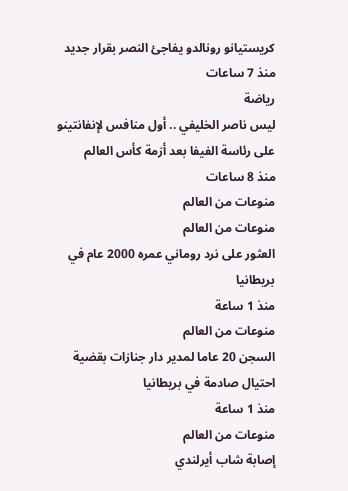كريستيانو رونالدو يفاجئ النصر بقرار جديد
منذ 7 ساعات
رياضة
ليس ناصر الخليفي .. أول منافس لإنفانتينو على رئاسة الفيفا بعد أزمة كأس العالم
منذ 8 ساعات
منوعات من العالم
منوعات من العالم
العثور على نرد روماني عمره 2000 عام في بريطانيا
منذ 1 ساعة
منوعات من العالم
السجن 20 عاما لمدير دار جنازات بقضية احتيال صادمة في بريطانيا
منذ 1 ساعة
منوعات من العالم
إصابة شاب أيرلندي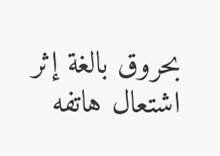بحروق بالغة إثر اشتعال هاتفه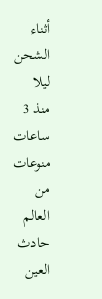أثناء الشحن ليلا
منذ 3 ساعات
منوعات من العالم
حادث العين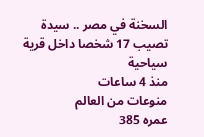السخنة في مصر .. سيدة تصيب 17 شخصا داخل قرية سياحية
منذ 4 ساعات
منوعات من العالم
عمره 385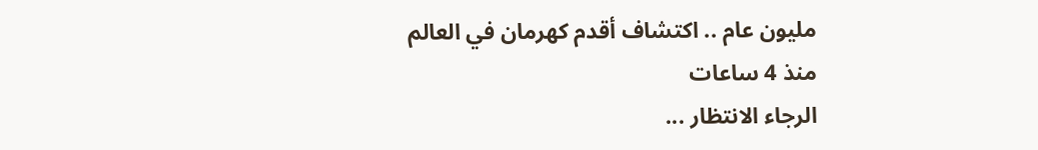مليون عام .. اكتشاف أقدم كهرمان في العالم
منذ 4 ساعات
الرجاء الانتظار ...